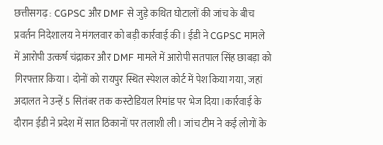छत्तीसगढ़ : CGPSC और DMF से जुड़े कथित घोटालों की जांच के बीच प्रवर्तन निदेशालय ने मंगलवार को बड़ी कार्रवाई की। ईडी ने CGPSC मामले में आरोपी उत्कर्ष चंद्राकर और DMF मामले में आरोपी सतपाल सिंह छाबड़ा को गिरफ्तार किया। दोनों को रायपुर स्थित स्पेशल कोर्ट में पेश किया गया, जहां अदालत ने उन्हें 5 सितंबर तक कस्टोडियल रिमांड पर भेज दिया।कार्रवाई के दौरान ईडी ने प्रदेश में सात ठिकानों पर तलाशी ली। जांच टीम ने कई लोगों के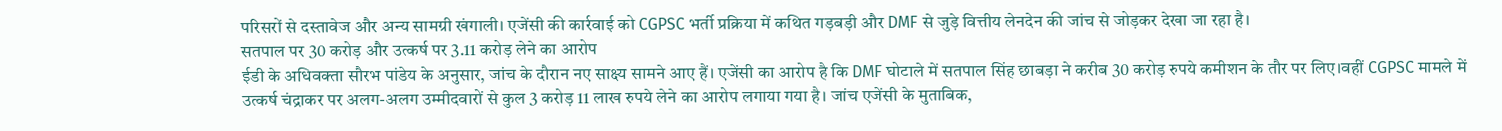परिसरों से दस्तावेज और अन्य सामग्री खंगाली। एजेंसी की कार्रवाई को CGPSC भर्ती प्रक्रिया में कथित गड़बड़ी और DMF से जुड़े वित्तीय लेनदेन की जांच से जोड़कर देखा जा रहा है।
सतपाल पर 30 करोड़ और उत्कर्ष पर 3.11 करोड़ लेने का आरोप
ईडी के अधिवक्ता सौरभ पांडेय के अनुसार, जांच के दौरान नए साक्ष्य सामने आए हैं। एजेंसी का आरोप है कि DMF घोटाले में सतपाल सिंह छाबड़ा ने करीब 30 करोड़ रुपये कमीशन के तौर पर लिए।वहीं CGPSC मामले में उत्कर्ष चंद्राकर पर अलग-अलग उम्मीदवारों से कुल 3 करोड़ 11 लाख रुपये लेने का आरोप लगाया गया है। जांच एजेंसी के मुताबिक,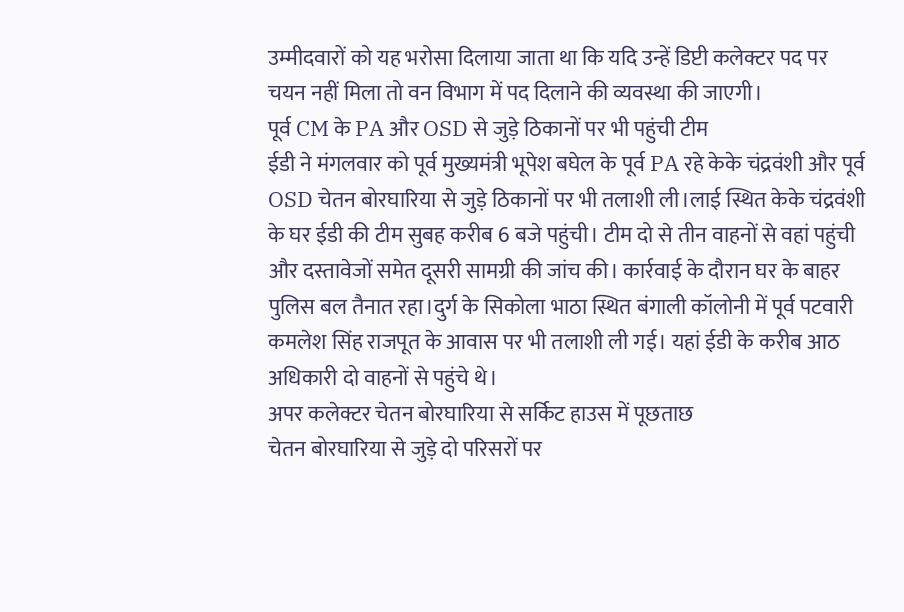उम्मीदवारों को यह भरोसा दिलाया जाता था कि यदि उन्हें डिप्टी कलेक्टर पद पर चयन नहीं मिला तो वन विभाग में पद दिलाने की व्यवस्था की जाएगी।
पूर्व CM के PA और OSD से जुड़े ठिकानों पर भी पहुंची टीम
ईडी ने मंगलवार को पूर्व मुख्यमंत्री भूपेश बघेल के पूर्व PA रहे केके चंद्रवंशी और पूर्व OSD चेतन बोरघारिया से जुड़े ठिकानों पर भी तलाशी ली।लाई स्थित केके चंद्रवंशी के घर ईडी की टीम सुबह करीब 6 बजे पहुंची। टीम दो से तीन वाहनों से वहां पहुंची और दस्तावेजों समेत दूसरी सामग्री की जांच की। कार्रवाई के दौरान घर के बाहर पुलिस बल तैनात रहा।दुर्ग के सिकोला भाठा स्थित बंगाली कॉलोनी में पूर्व पटवारी कमलेश सिंह राजपूत के आवास पर भी तलाशी ली गई। यहां ईडी के करीब आठ अधिकारी दो वाहनों से पहुंचे थे।
अपर कलेक्टर चेतन बोरघारिया से सर्किट हाउस में पूछताछ
चेतन बोरघारिया से जुड़े दो परिसरों पर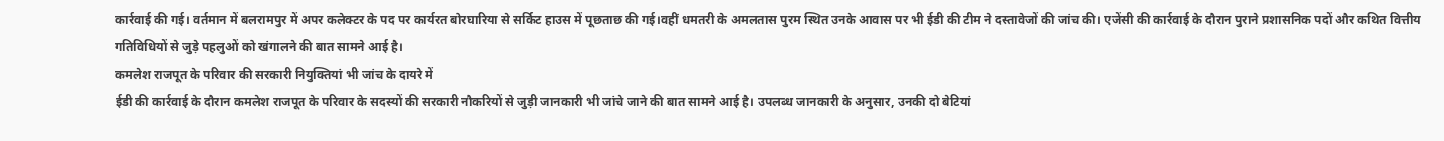कार्रवाई की गई। वर्तमान में बलरामपुर में अपर कलेक्टर के पद पर कार्यरत बोरघारिया से सर्किट हाउस में पूछताछ की गई।वहीं धमतरी के अमलतास पुरम स्थित उनके आवास पर भी ईडी की टीम ने दस्तावेजों की जांच की। एजेंसी की कार्रवाई के दौरान पुराने प्रशासनिक पदों और कथित वित्तीय गतिविधियों से जुड़े पहलुओं को खंगालने की बात सामने आई है।
कमलेश राजपूत के परिवार की सरकारी नियुक्तियां भी जांच के दायरे में
ईडी की कार्रवाई के दौरान कमलेश राजपूत के परिवार के सदस्यों की सरकारी नौकरियों से जुड़ी जानकारी भी जांचे जाने की बात सामने आई है। उपलब्ध जानकारी के अनुसार, उनकी दो बेटियां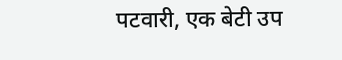पटवारी, एक बेटी उप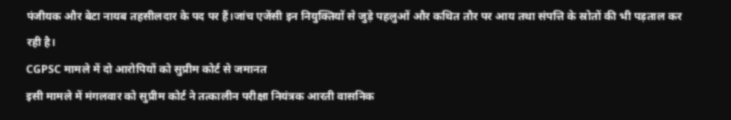पंजीयक और बेटा नायब तहसीलदार के पद पर हैं।जांच एजेंसी इन नियुक्तियों से जुड़े पहलुओं और कथित तौर पर आय तथा संपत्ति के स्रोतों की भी पड़ताल कर रही है।
CGPSC मामले में दो आरोपियों को सुप्रीम कोर्ट से जमानत
इसी मामले में मंगलवार को सुप्रीम कोर्ट ने तत्कालीन परीक्षा नियंत्रक आरती वासनिक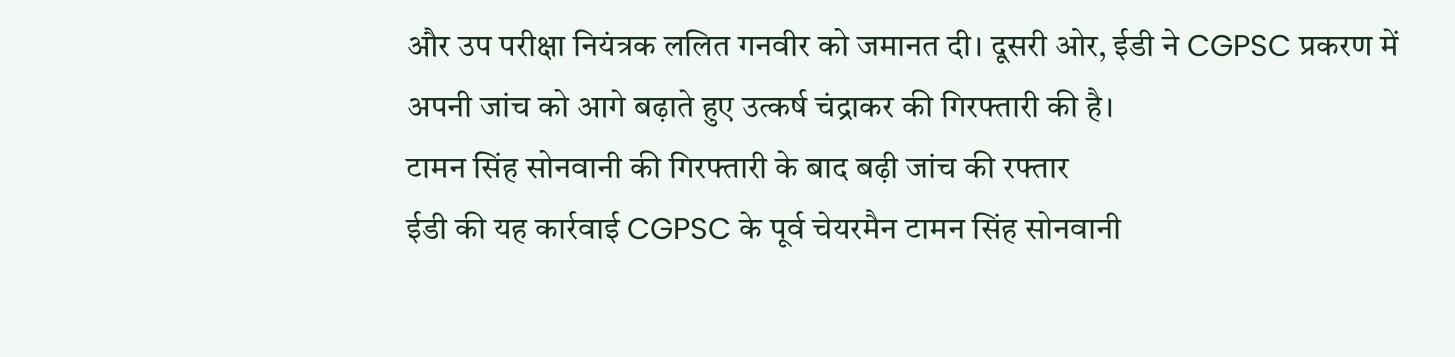और उप परीक्षा नियंत्रक ललित गनवीर को जमानत दी। दूसरी ओर, ईडी ने CGPSC प्रकरण में अपनी जांच को आगे बढ़ाते हुए उत्कर्ष चंद्राकर की गिरफ्तारी की है।
टामन सिंह सोनवानी की गिरफ्तारी के बाद बढ़ी जांच की रफ्तार
ईडी की यह कार्रवाई CGPSC के पूर्व चेयरमैन टामन सिंह सोनवानी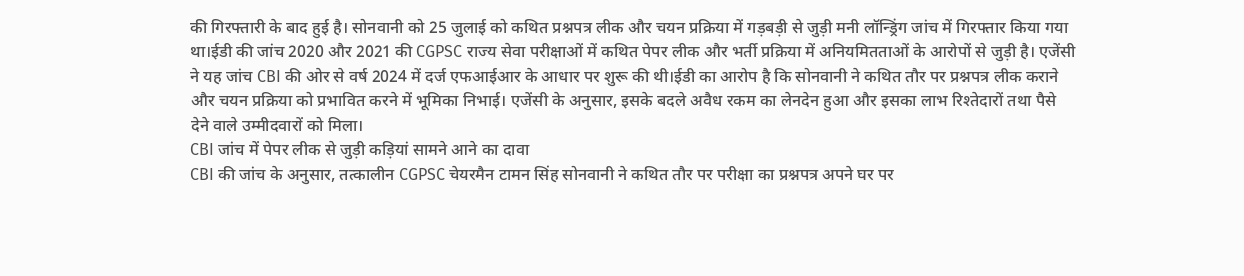की गिरफ्तारी के बाद हुई है। सोनवानी को 25 जुलाई को कथित प्रश्नपत्र लीक और चयन प्रक्रिया में गड़बड़ी से जुड़ी मनी लॉन्ड्रिंग जांच में गिरफ्तार किया गया था।ईडी की जांच 2020 और 2021 की CGPSC राज्य सेवा परीक्षाओं में कथित पेपर लीक और भर्ती प्रक्रिया में अनियमितताओं के आरोपों से जुड़ी है। एजेंसी ने यह जांच CBI की ओर से वर्ष 2024 में दर्ज एफआईआर के आधार पर शुरू की थी।ईडी का आरोप है कि सोनवानी ने कथित तौर पर प्रश्नपत्र लीक कराने और चयन प्रक्रिया को प्रभावित करने में भूमिका निभाई। एजेंसी के अनुसार, इसके बदले अवैध रकम का लेनदेन हुआ और इसका लाभ रिश्तेदारों तथा पैसे देने वाले उम्मीदवारों को मिला।
CBI जांच में पेपर लीक से जुड़ी कड़ियां सामने आने का दावा
CBI की जांच के अनुसार, तत्कालीन CGPSC चेयरमैन टामन सिंह सोनवानी ने कथित तौर पर परीक्षा का प्रश्नपत्र अपने घर पर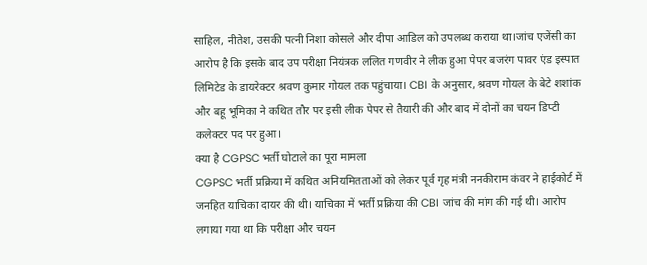साहिल, नीतेश, उसकी पत्नी निशा कोसले और दीपा आडिल को उपलब्ध कराया था।जांच एजेंसी का आरोप है कि इसके बाद उप परीक्षा नियंत्रक ललित गणवीर ने लीक हुआ पेपर बजरंग पावर एंड इस्पात लिमिटेड के डायरेक्टर श्रवण कुमार गोयल तक पहुंचाया। CBI के अनुसार, श्रवण गोयल के बेटे शशांक और बहू भूमिका ने कथित तौर पर इसी लीक पेपर से तैयारी की और बाद में दोनों का चयन डिप्टी कलेक्टर पद पर हुआ।
क्या है CGPSC भर्ती घोटाले का पूरा मामला
CGPSC भर्ती प्रक्रिया में कथित अनियमितताओं को लेकर पूर्व गृह मंत्री ननकीराम कंवर ने हाईकोर्ट में जनहित याचिका दायर की थी। याचिका में भर्ती प्रक्रिया की CBI जांच की मांग की गई थी। आरोप लगाया गया था कि परीक्षा और चयन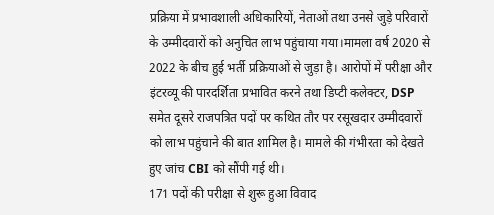प्रक्रिया में प्रभावशाली अधिकारियों, नेताओं तथा उनसे जुड़े परिवारों के उम्मीदवारों को अनुचित लाभ पहुंचाया गया।मामला वर्ष 2020 से 2022 के बीच हुई भर्ती प्रक्रियाओं से जुड़ा है। आरोपों में परीक्षा और इंटरव्यू की पारदर्शिता प्रभावित करने तथा डिप्टी कलेक्टर, DSP समेत दूसरे राजपत्रित पदों पर कथित तौर पर रसूखदार उम्मीदवारों को लाभ पहुंचाने की बात शामिल है। मामले की गंभीरता को देखते हुए जांच CBI को सौंपी गई थी।
171 पदों की परीक्षा से शुरू हुआ विवाद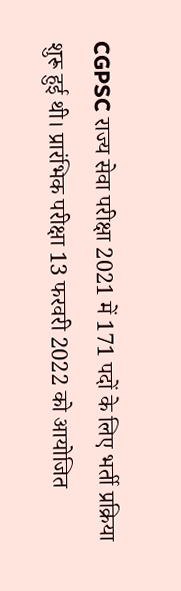CGPSC राज्य सेवा परीक्षा 2021 में 171 पदों के लिए भर्ती प्रक्रिया शुरू हुई थी। प्रारंभिक परीक्षा 13 फरवरी 2022 को आयोजित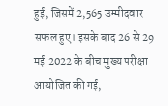हुई, जिसमें 2,565 उम्मीदवार सफल हुए। इसके बाद 26 से 29 मई 2022 के बीच मुख्य परीक्षा आयोजित की गई,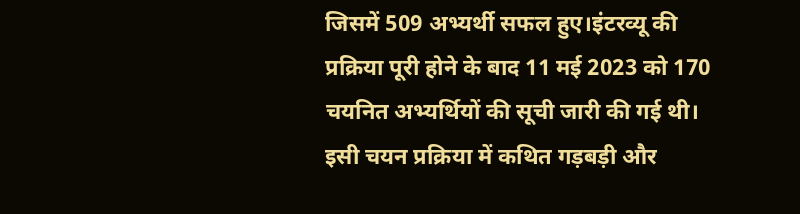जिसमें 509 अभ्यर्थी सफल हुए।इंटरव्यू की प्रक्रिया पूरी होने के बाद 11 मई 2023 को 170 चयनित अभ्यर्थियों की सूची जारी की गई थी। इसी चयन प्रक्रिया में कथित गड़बड़ी और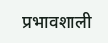प्रभावशाली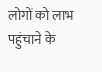लोगों को लाभ पहुंचाने के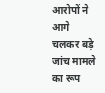आरोपों ने आगे चलकर बड़े जांच मामले का रूप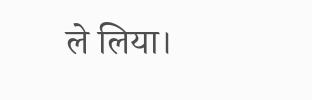ले लिया।